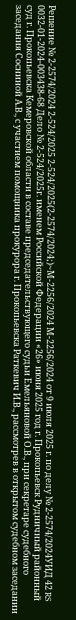Решение № 2-2574/2024 2-524/2025 2-524/2025(2-2574/2024;)~М-2256/2024 М-2256/2024 от 9 июля 2025 г. по делу № 2-2574/2024УИД 42 RS 0032-01-2024-003438-68 Дело № 2-524/2025г. именем Российской Федерации «26» июня 2025 год г. Прокопьевск Рудничный районный суд г. Прокопьевска Кемеровской области в составе председательствующего судьи Емельяновой О.В., при секретаре судебного заседания Сосниной А.В., с участием помощника прокурора г. Прокопьевска Раткевич И.В., рассмотрев в открытом судебном заседании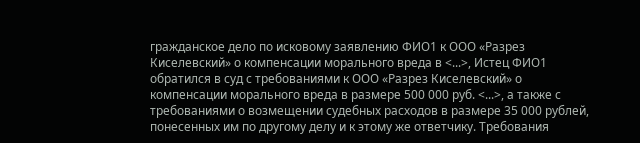гражданское дело по исковому заявлению ФИО1 к ООО «Разрез Киселевский» о компенсации морального вреда в <...>, Истец ФИО1 обратился в суд с требованиями к ООО «Разрез Киселевский» о компенсации морального вреда в размере 500 000 руб. <...>, а также с требованиями о возмещении судебных расходов в размере 35 000 рублей, понесенных им по другому делу и к этому же ответчику. Требования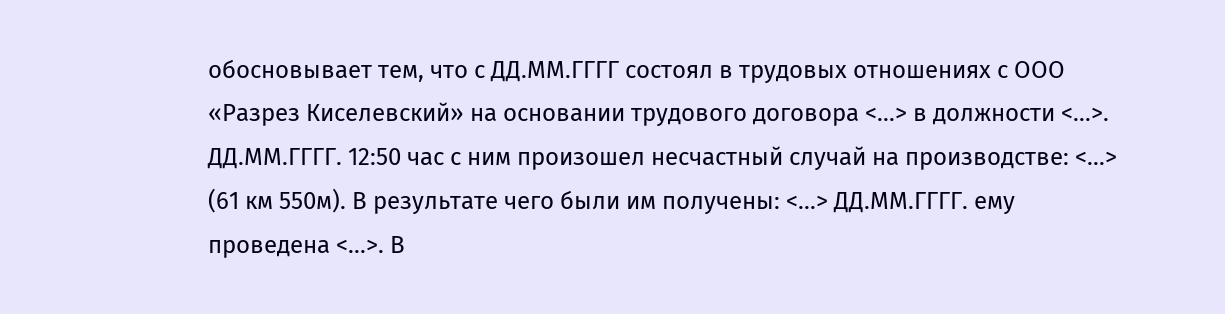обосновывает тем, что с ДД.ММ.ГГГГ состоял в трудовых отношениях с ООО «Разрез Киселевский» на основании трудового договора <...> в должности <...>. ДД.ММ.ГГГГ. 12:50 час с ним произошел несчастный случай на производстве: <...> (61 км 550м). В результате чего были им получены: <...> ДД.ММ.ГГГГ. ему проведена <...>. В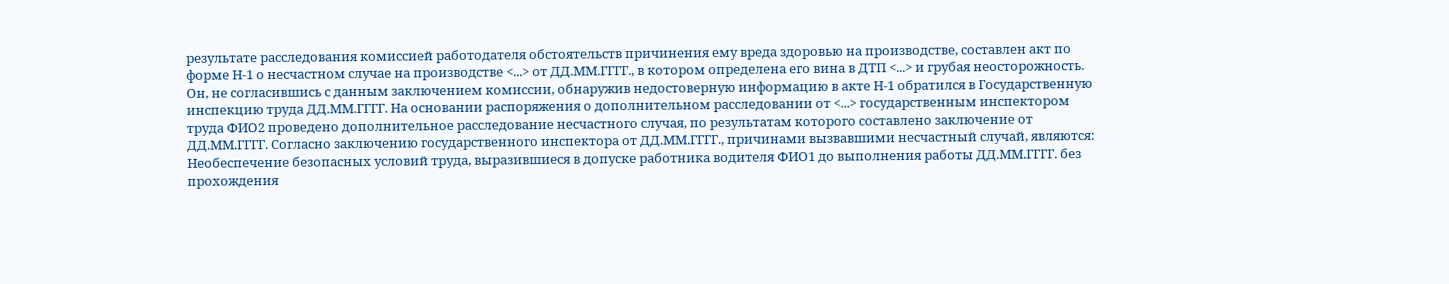результате расследования комиссией работодателя обстоятельств причинения ему вреда здоровью на производстве, составлен акт по форме Н-1 о несчастном случае на производстве <...> от ДД.ММ.ГГГГ., в котором определена его вина в ДТП <...> и грубая неосторожность. Он, не согласившись с данным заключением комиссии, обнаружив недостоверную информацию в акте Н-1 обратился в Государственную инспекцию труда ДД.ММ.ГГГГ. На основании распоряжения о дополнительном расследовании от <...> государственным инспектором труда ФИО2 проведено дополнительное расследование несчастного случая, по результатам которого составлено заключение от ДД.ММ.ГГГГ. Согласно заключению государственного инспектора от ДД.ММ.ГГГГ., причинами вызвавшими несчастный случай, являются: Необеспечение безопасных условий труда, выразившиеся в допуске работника водителя ФИО1 до выполнения работы ДД.ММ.ГГГГ. без прохождения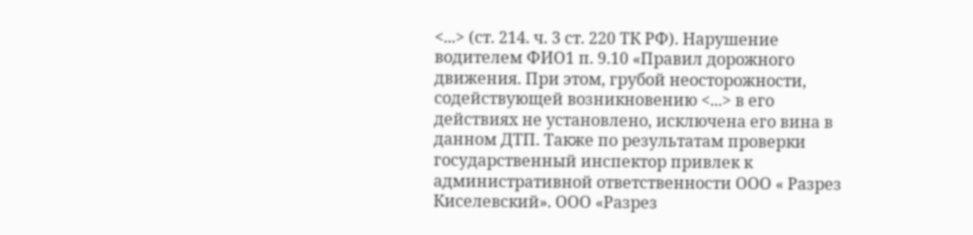<...> (ст. 214. ч. 3 ст. 220 ТК РФ). Нарушение водителем ФИО1 п. 9.10 «Правил дорожного движения. При этом, грубой неосторожности, содействующей возникновению <...> в его действиях не установлено, исключена его вина в данном ДТП. Также по результатам проверки государственный инспектор привлек к административной ответственности ООО « Разрез Киселевский». ООО «Разрез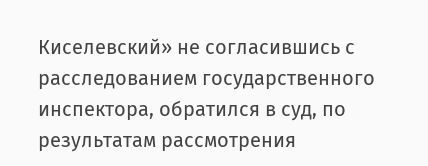Киселевский» не согласившись с расследованием государственного инспектора, обратился в суд, по результатам рассмотрения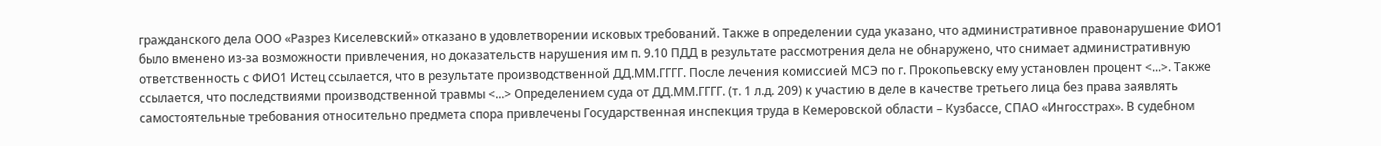гражданского дела ООО «Разрез Киселевский» отказано в удовлетворении исковых требований. Также в определении суда указано, что административное правонарушение ФИО1 было вменено из-за возможности привлечения, но доказательств нарушения им п. 9.10 ПДД в результате рассмотрения дела не обнаружено, что снимает административную ответственность с ФИО1 Истец ссылается, что в результате производственной ДД.ММ.ГГГГ. После лечения комиссией МСЭ по г. Прокопьевску ему установлен процент <...>. Также ссылается, что последствиями производственной травмы <...> Определением суда от ДД.ММ.ГГГГ. (т. 1 л.д. 209) к участию в деле в качестве третьего лица без права заявлять самостоятельные требования относительно предмета спора привлечены Государственная инспекция труда в Кемеровской области – Кузбассе, СПАО «Ингосстрах». В судебном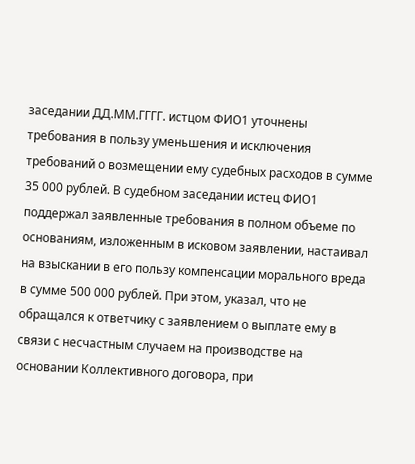заседании ДД.ММ.ГГГГ. истцом ФИО1 уточнены требования в пользу уменьшения и исключения требований о возмещении ему судебных расходов в сумме 35 000 рублей. В судебном заседании истец ФИО1 поддержал заявленные требования в полном объеме по основаниям, изложенным в исковом заявлении, настаивал на взыскании в его пользу компенсации морального вреда в сумме 500 000 рублей. При этом, указал, что не обращался к ответчику с заявлением о выплате ему в связи с несчастным случаем на производстве на основании Коллективного договора, при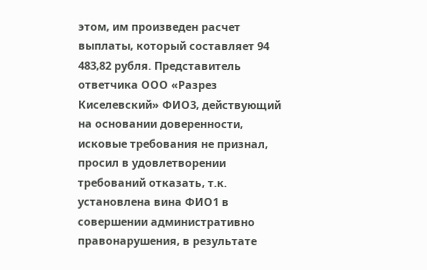этом, им произведен расчет выплаты, который составляет 94 483,82 рубля. Представитель ответчика ООО «Разрез Киселевский» ФИО3, действующий на основании доверенности, исковые требования не признал, просил в удовлетворении требований отказать, т.к. установлена вина ФИО1 в совершении административно правонарушения, в результате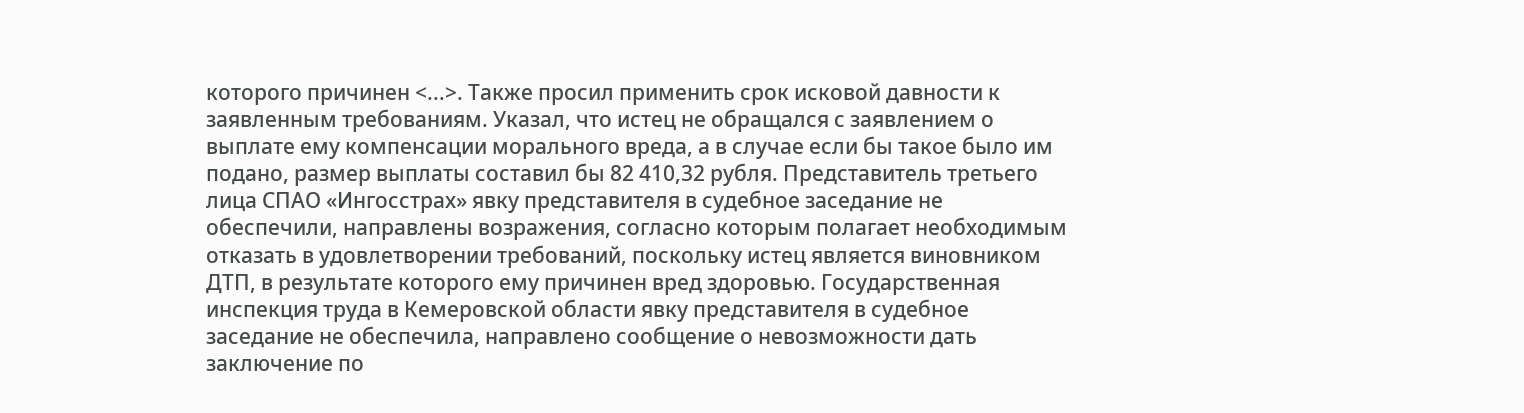которого причинен <...>. Также просил применить срок исковой давности к заявленным требованиям. Указал, что истец не обращался с заявлением о выплате ему компенсации морального вреда, а в случае если бы такое было им подано, размер выплаты составил бы 82 410,32 рубля. Представитель третьего лица СПАО «Ингосстрах» явку представителя в судебное заседание не обеспечили, направлены возражения, согласно которым полагает необходимым отказать в удовлетворении требований, поскольку истец является виновником ДТП, в результате которого ему причинен вред здоровью. Государственная инспекция труда в Кемеровской области явку представителя в судебное заседание не обеспечила, направлено сообщение о невозможности дать заключение по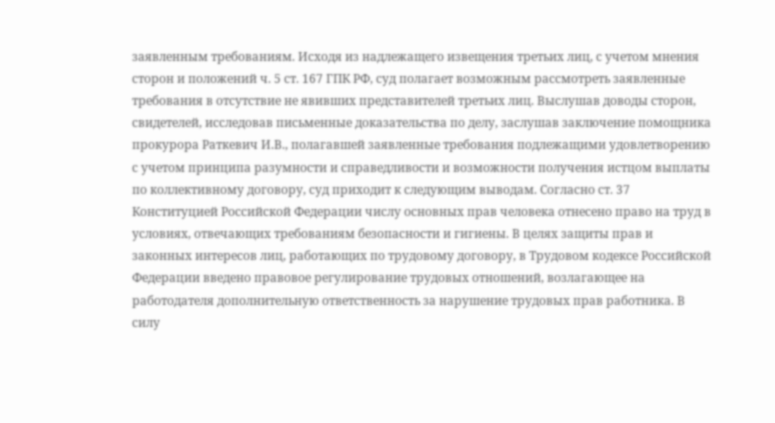заявленным требованиям. Исходя из надлежащего извещения третьих лиц, с учетом мнения сторон и положений ч. 5 ст. 167 ГПК РФ, суд полагает возможным рассмотреть заявленные требования в отсутствие не явивших представителей третьих лиц. Выслушав доводы сторон, свидетелей, исследовав письменные доказательства по делу, заслушав заключение помощника прокурора Раткевич И.В., полагавшей заявленные требования подлежащими удовлетворению с учетом принципа разумности и справедливости и возможности получения истцом выплаты по коллективному договору, суд приходит к следующим выводам. Согласно ст. 37 Конституцией Российской Федерации числу основных прав человека отнесено право на труд в условиях, отвечающих требованиям безопасности и гигиены. В целях защиты прав и законных интересов лиц, работающих по трудовому договору, в Трудовом кодексе Российской Федерации введено правовое регулирование трудовых отношений, возлагающее на работодателя дополнительную ответственность за нарушение трудовых прав работника. В силу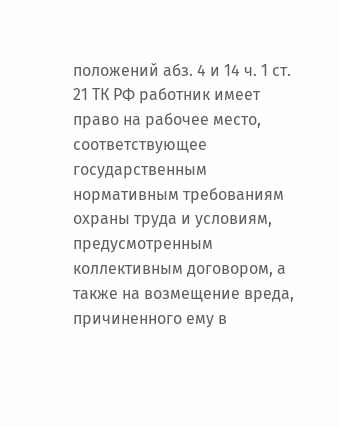положений абз. 4 и 14 ч. 1 ст. 21 ТК РФ работник имеет право на рабочее место, соответствующее государственным нормативным требованиям охраны труда и условиям, предусмотренным коллективным договором, а также на возмещение вреда, причиненного ему в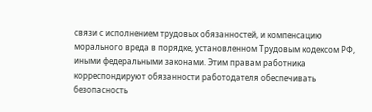связи с исполнением трудовых обязанностей, и компенсацию морального вреда в порядке, установленном Трудовым кодексом РФ, иными федеральными законами. Этим правам работника корреспондируют обязанности работодателя обеспечивать безопасность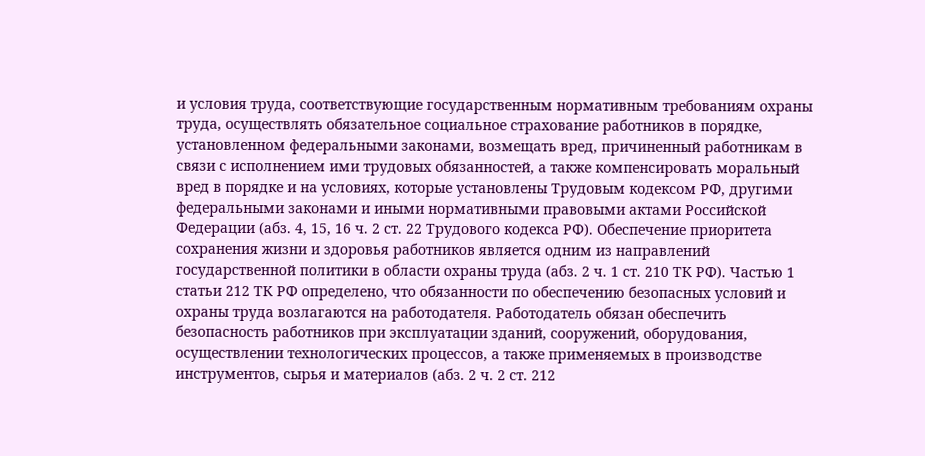и условия труда, соответствующие государственным нормативным требованиям охраны труда, осуществлять обязательное социальное страхование работников в порядке, установленном федеральными законами, возмещать вред, причиненный работникам в связи с исполнением ими трудовых обязанностей, а также компенсировать моральный вред в порядке и на условиях, которые установлены Трудовым кодексом РФ, другими федеральными законами и иными нормативными правовыми актами Российской Федерации (абз. 4, 15, 16 ч. 2 ст. 22 Трудового кодекса РФ). Обеспечение приоритета сохранения жизни и здоровья работников является одним из направлений государственной политики в области охраны труда (абз. 2 ч. 1 ст. 210 ТК РФ). Частью 1 статьи 212 ТК РФ определено, что обязанности по обеспечению безопасных условий и охраны труда возлагаются на работодателя. Работодатель обязан обеспечить безопасность работников при эксплуатации зданий, сооружений, оборудования, осуществлении технологических процессов, а также применяемых в производстве инструментов, сырья и материалов (абз. 2 ч. 2 ст. 212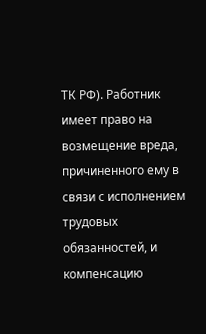ТК РФ). Работник имеет право на возмещение вреда, причиненного ему в связи с исполнением трудовых обязанностей, и компенсацию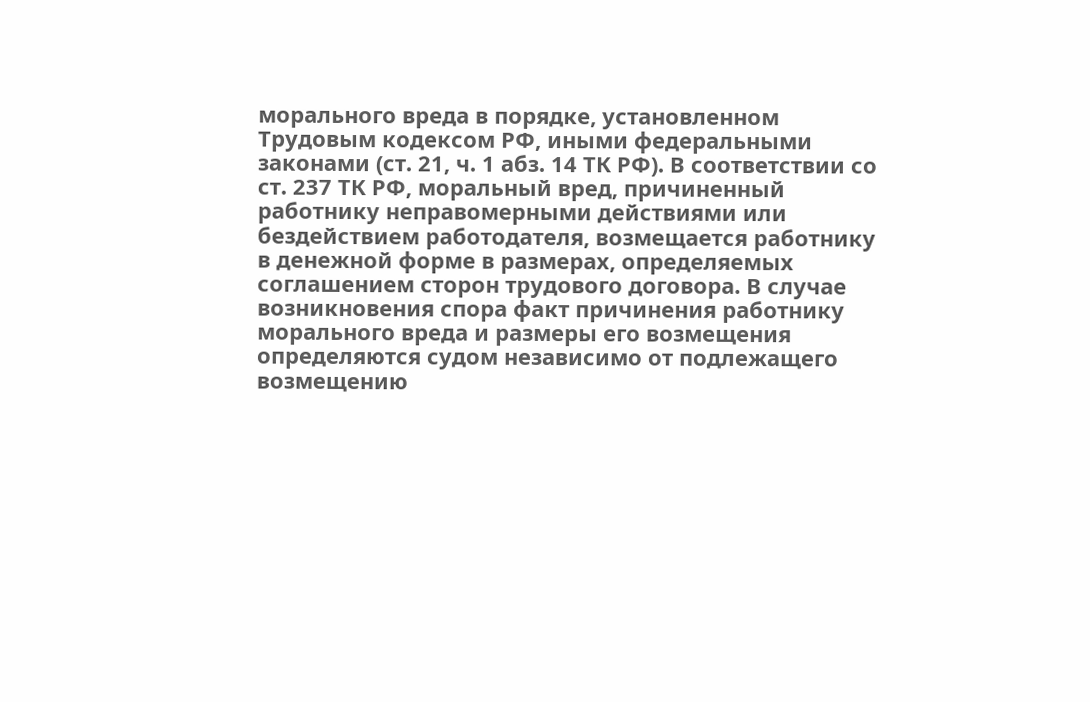морального вреда в порядке, установленном Трудовым кодексом РФ, иными федеральными законами (ст. 21, ч. 1 абз. 14 ТК РФ). В соответствии со ст. 237 ТК РФ, моральный вред, причиненный работнику неправомерными действиями или бездействием работодателя, возмещается работнику в денежной форме в размерах, определяемых соглашением сторон трудового договора. В случае возникновения спора факт причинения работнику морального вреда и размеры его возмещения определяются судом независимо от подлежащего возмещению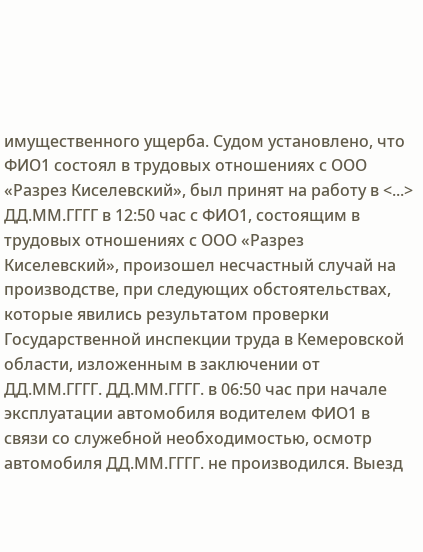имущественного ущерба. Судом установлено, что ФИО1 состоял в трудовых отношениях с ООО «Разрез Киселевский», был принят на работу в <...> ДД.ММ.ГГГГ в 12:50 час с ФИО1, состоящим в трудовых отношениях с ООО «Разрез Киселевский», произошел несчастный случай на производстве, при следующих обстоятельствах, которые явились результатом проверки Государственной инспекции труда в Кемеровской области, изложенным в заключении от ДД.ММ.ГГГГ. ДД.ММ.ГГГГ. в 06:50 час при начале эксплуатации автомобиля водителем ФИО1 в связи со служебной необходимостью, осмотр автомобиля ДД.ММ.ГГГГ. не производился. Выезд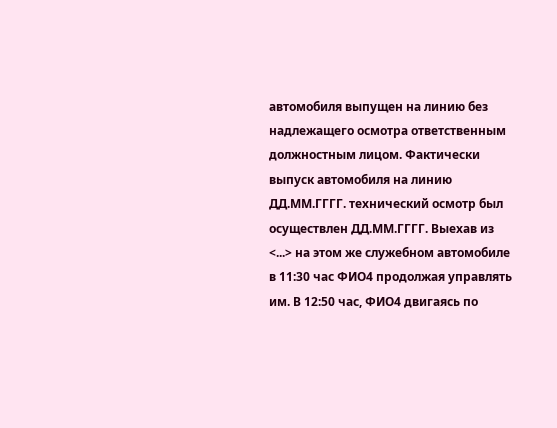автомобиля выпущен на линию без надлежащего осмотра ответственным должностным лицом. Фактически выпуск автомобиля на линию ДД.ММ.ГГГГ. технический осмотр был осуществлен ДД.ММ.ГГГГ. Выехав из <...> на этом же служебном автомобиле в 11:30 час ФИО4 продолжая управлять им. В 12:50 час, ФИО4 двигаясь по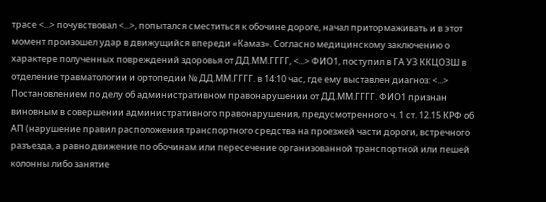трасе <...> почувствовал <...>, попытался сместиться к обочине дороге, начал притормаживать и в этот момент произошел удар в движущийся впереди «Камаз». Согласно медицинскому заключению о характере полученных повреждений здоровья от ДД.ММ.ГГГГ, <...> ФИО1, поступил в ГА УЗ ККЦОЗШ в отделение травматологии и ортопедии № ДД.ММ.ГГГГ. в 14:10 час, где ему выставлен диагноз: <...> Постановлением по делу об административном правонарушении от ДД.ММ.ГГГГ. ФИО1 признан виновным в совершении административного правонарушения, предусмотренного ч. 1 ст. 12.15 КРФ об АП (нарушение правил расположения транспортного средства на проезжей части дороги, встречного разъезда, а равно движение по обочинам или пересечение организованной транспортной или пешей колонны либо занятие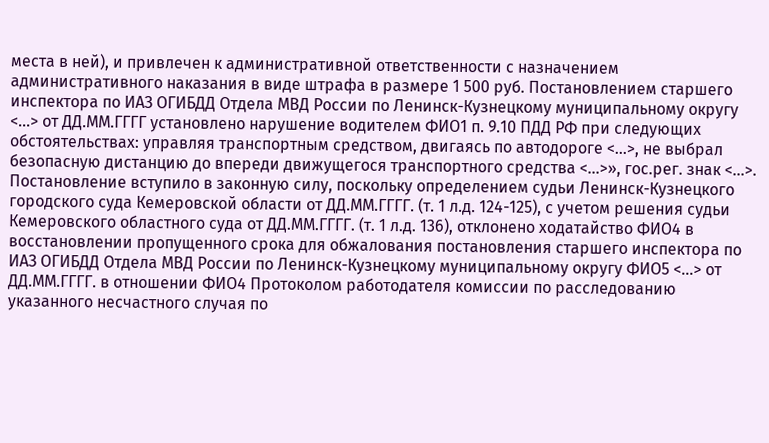места в ней), и привлечен к административной ответственности с назначением административного наказания в виде штрафа в размере 1 500 руб. Постановлением старшего инспектора по ИАЗ ОГИБДД Отдела МВД России по Ленинск-Кузнецкому муниципальному округу <...> от ДД.ММ.ГГГГ установлено нарушение водителем ФИО1 п. 9.10 ПДД РФ при следующих обстоятельствах: управляя транспортным средством, двигаясь по автодороге <...>, не выбрал безопасную дистанцию до впереди движущегося транспортного средства <...>», гос.рег. знак <...>. Постановление вступило в законную силу, поскольку определением судьи Ленинск-Кузнецкого городского суда Кемеровской области от ДД.ММ.ГГГГ. (т. 1 л.д. 124-125), с учетом решения судьи Кемеровского областного суда от ДД.ММ.ГГГГ. (т. 1 л.д. 136), отклонено ходатайство ФИО4 в восстановлении пропущенного срока для обжалования постановления старшего инспектора по ИАЗ ОГИБДД Отдела МВД России по Ленинск-Кузнецкому муниципальному округу ФИО5 <...> от ДД.ММ.ГГГГ. в отношении ФИО4 Протоколом работодателя комиссии по расследованию указанного несчастного случая по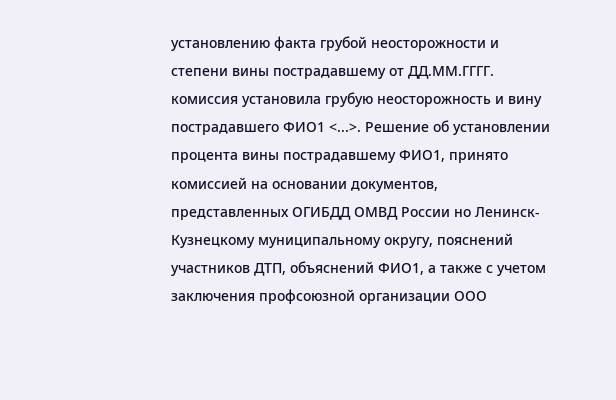установлению факта грубой неосторожности и степени вины пострадавшему от ДД.ММ.ГГГГ. комиссия установила грубую неосторожность и вину пострадавшего ФИО1 <...>. Решение об установлении процента вины пострадавшему ФИО1, принято комиссией на основании документов, представленных ОГИБДД ОМВД России но Ленинск-Кузнецкому муниципальному округу, пояснений участников ДТП, объяснений ФИО1, а также с учетом заключения профсоюзной организации ООО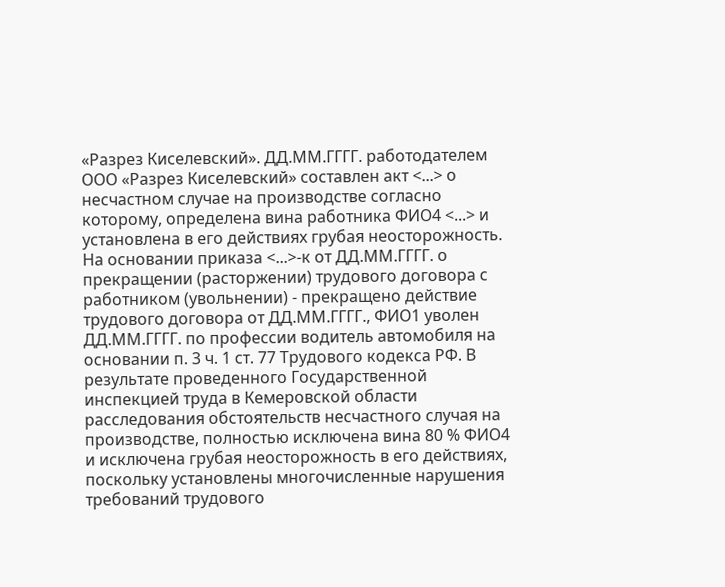«Разрез Киселевский». ДД.ММ.ГГГГ. работодателем ООО «Разрез Киселевский» составлен акт <...> о несчастном случае на производстве согласно которому, определена вина работника ФИО4 <...> и установлена в его действиях грубая неосторожность. На основании приказа <...>-к от ДД.ММ.ГГГГ. о прекращении (расторжении) трудового договора с работником (увольнении) - прекращено действие трудового договора от ДД.ММ.ГГГГ., ФИО1 уволен ДД.ММ.ГГГГ. по профессии водитель автомобиля на основании п. 3 ч. 1 ст. 77 Трудового кодекса РФ. В результате проведенного Государственной инспекцией труда в Кемеровской области расследования обстоятельств несчастного случая на производстве, полностью исключена вина 80 % ФИО4 и исключена грубая неосторожность в его действиях, поскольку установлены многочисленные нарушения требований трудового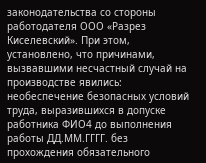законодательства со стороны работодателя ООО «Разрез Киселевский». При этом, установлено, что причинами, вызвавшими несчастный случай на производстве явились: необеспечение безопасных условий труда, выразившихся в допуске работника ФИО4 до выполнения работы ДД.ММ.ГГГГ. без прохождения обязательного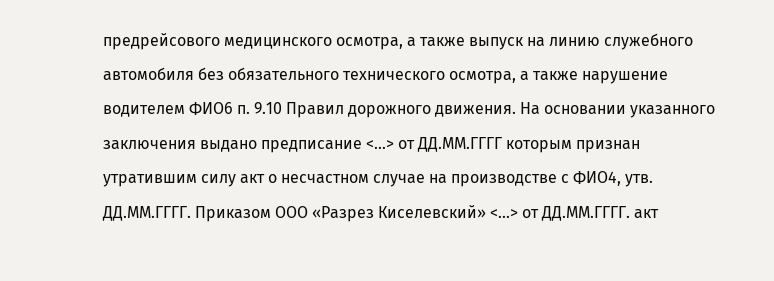предрейсового медицинского осмотра, а также выпуск на линию служебного автомобиля без обязательного технического осмотра, а также нарушение водителем ФИО6 п. 9.10 Правил дорожного движения. На основании указанного заключения выдано предписание <...> от ДД.ММ.ГГГГ которым признан утратившим силу акт о несчастном случае на производстве с ФИО4, утв. ДД.ММ.ГГГГ. Приказом ООО «Разрез Киселевский» <...> от ДД.ММ.ГГГГ. акт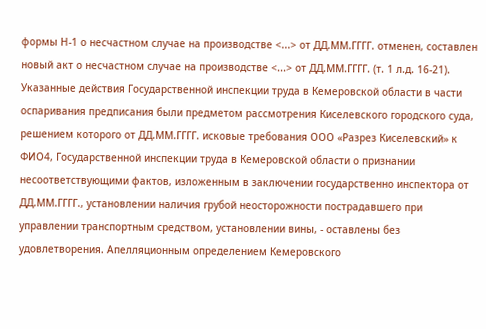формы Н-1 о несчастном случае на производстве <...> от ДД.ММ.ГГГГ. отменен, составлен новый акт о несчастном случае на производстве <...> от ДД.ММ.ГГГГ. (т. 1 л.д. 16-21). Указанные действия Государственной инспекции труда в Кемеровской области в части оспаривания предписания были предметом рассмотрения Киселевского городского суда, решением которого от ДД.ММ.ГГГГ. исковые требования ООО «Разрез Киселевский» к ФИО4, Государственной инспекции труда в Кемеровской области о признании несоответствующими фактов, изложенным в заключении государственно инспектора от ДД.ММ.ГГГГ., установлении наличия грубой неосторожности пострадавшего при управлении транспортным средством, установлении вины, - оставлены без удовлетворения. Апелляционным определением Кемеровского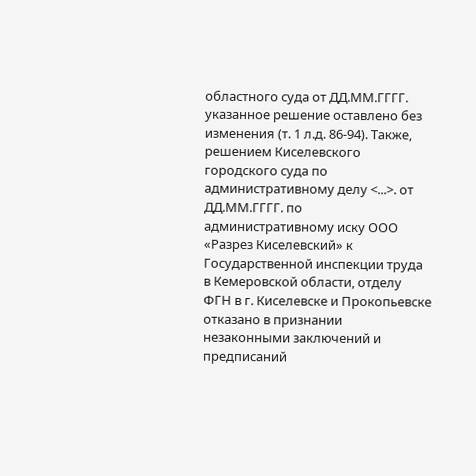областного суда от ДД.ММ.ГГГГ. указанное решение оставлено без изменения (т. 1 л.д. 86-94). Также, решением Киселевского городского суда по административному делу <...>. от ДД.ММ.ГГГГ. по административному иску ООО «Разрез Киселевский» к Государственной инспекции труда в Кемеровской области, отделу ФГН в г. Киселевске и Прокопьевске отказано в признании незаконными заключений и предписаний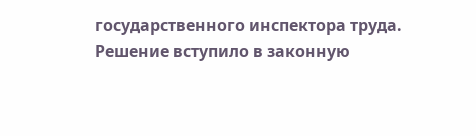государственного инспектора труда. Решение вступило в законную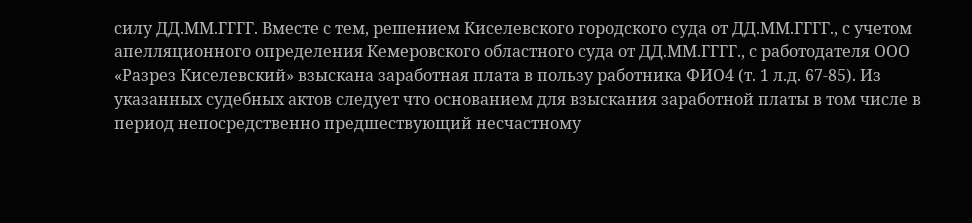силу ДД.ММ.ГГГГ. Вместе с тем, решением Киселевского городского суда от ДД.ММ.ГГГГ., с учетом апелляционного определения Кемеровского областного суда от ДД.ММ.ГГГГ., с работодателя ООО «Разрез Киселевский» взыскана заработная плата в пользу работника ФИО4 (т. 1 л.д. 67-85). Из указанных судебных актов следует что основанием для взыскания заработной платы в том числе в период непосредственно предшествующий несчастному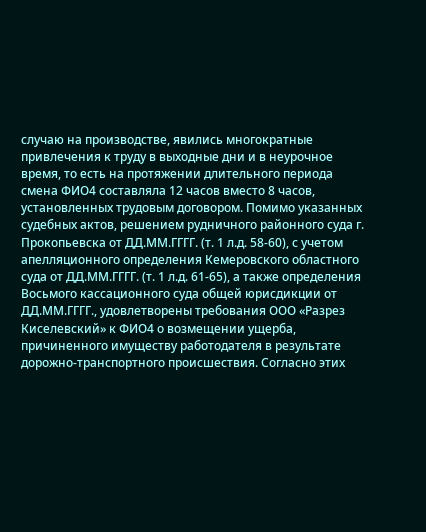случаю на производстве, явились многократные привлечения к труду в выходные дни и в неурочное время, то есть на протяжении длительного периода смена ФИО4 составляла 12 часов вместо 8 часов, установленных трудовым договором. Помимо указанных судебных актов, решением рудничного районного суда г. Прокопьевска от ДД.ММ.ГГГГ. (т. 1 л.д. 58-60), с учетом апелляционного определения Кемеровского областного суда от ДД.ММ.ГГГГ. (т. 1 л.д. 61-65), а также определения Восьмого кассационного суда общей юрисдикции от ДД.ММ.ГГГГ., удовлетворены требования ООО «Разрез Киселевский» к ФИО4 о возмещении ущерба, причиненного имуществу работодателя в результате дорожно-транспортного происшествия. Согласно этих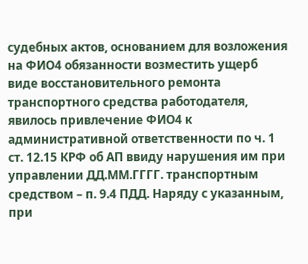судебных актов, основанием для возложения на ФИО4 обязанности возместить ущерб виде восстановительного ремонта транспортного средства работодателя, явилось привлечение ФИО4 к административной ответственности по ч. 1 ст. 12.15 КРФ об АП ввиду нарушения им при управлении ДД.ММ.ГГГГ. транспортным средством – п. 9.4 ПДД. Наряду с указанным, при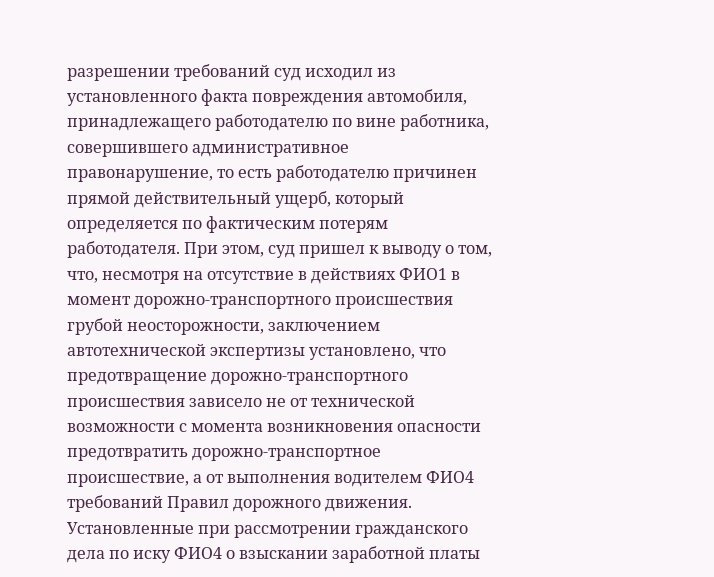разрешении требований суд исходил из установленного факта повреждения автомобиля, принадлежащего работодателю по вине работника, совершившего административное правонарушение, то есть работодателю причинен прямой действительный ущерб, который определяется по фактическим потерям работодателя. При этом, суд пришел к выводу о том, что, несмотря на отсутствие в действиях ФИО1 в момент дорожно-транспортного происшествия грубой неосторожности, заключением автотехнической экспертизы установлено, что предотвращение дорожно-транспортного происшествия зависело не от технической возможности с момента возникновения опасности предотвратить дорожно-транспортное происшествие, а от выполнения водителем ФИО4 требований Правил дорожного движения. Установленные при рассмотрении гражданского дела по иску ФИО4 о взыскании заработной платы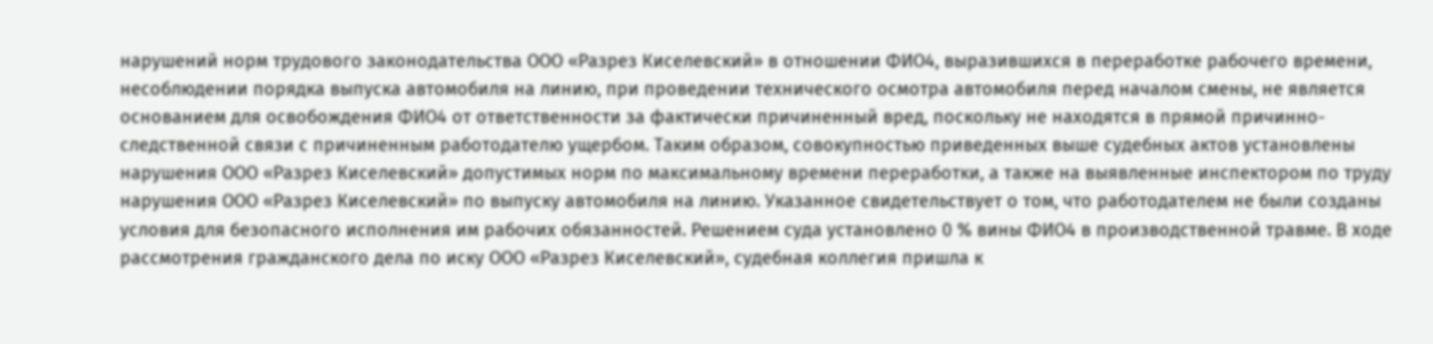нарушений норм трудового законодательства ООО «Разрез Киселевский» в отношении ФИО4, выразившихся в переработке рабочего времени, несоблюдении порядка выпуска автомобиля на линию, при проведении технического осмотра автомобиля перед началом смены, не является основанием для освобождения ФИО4 от ответственности за фактически причиненный вред, поскольку не находятся в прямой причинно-следственной связи с причиненным работодателю ущербом. Таким образом, совокупностью приведенных выше судебных актов установлены нарушения ООО «Разрез Киселевский» допустимых норм по максимальному времени переработки, а также на выявленные инспектором по труду нарушения ООО «Разрез Киселевский» по выпуску автомобиля на линию. Указанное свидетельствует о том, что работодателем не были созданы условия для безопасного исполнения им рабочих обязанностей. Решением суда установлено 0 % вины ФИО4 в производственной травме. В ходе рассмотрения гражданского дела по иску ООО «Разрез Киселевский», судебная коллегия пришла к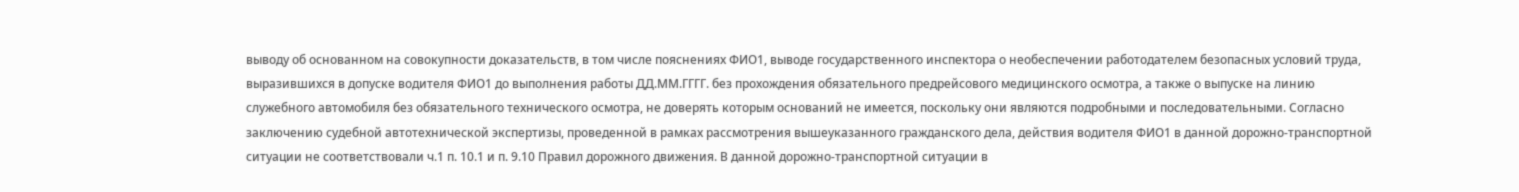выводу об основанном на совокупности доказательств, в том числе пояснениях ФИО1, выводе государственного инспектора о необеспечении работодателем безопасных условий труда, выразившихся в допуске водителя ФИО1 до выполнения работы ДД.ММ.ГГГГ. без прохождения обязательного предрейсового медицинского осмотра, а также о выпуске на линию служебного автомобиля без обязательного технического осмотра, не доверять которым оснований не имеется, поскольку они являются подробными и последовательными. Согласно заключению судебной автотехнической экспертизы, проведенной в рамках рассмотрения вышеуказанного гражданского дела, действия водителя ФИО1 в данной дорожно-транспортной ситуации не соответствовали ч.1 п. 10.1 и п. 9.10 Правил дорожного движения. В данной дорожно-транспортной ситуации в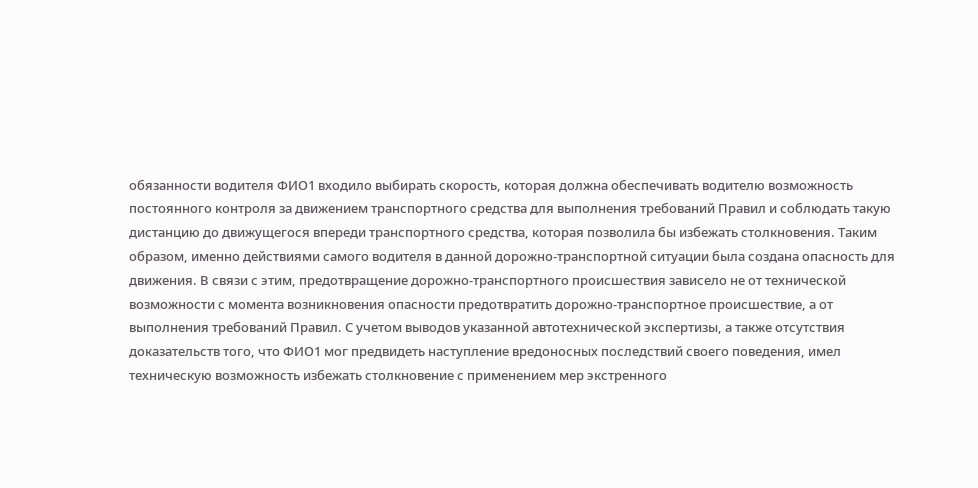обязанности водителя ФИО1 входило выбирать скорость, которая должна обеспечивать водителю возможность постоянного контроля за движением транспортного средства для выполнения требований Правил и соблюдать такую дистанцию до движущегося впереди транспортного средства, которая позволила бы избежать столкновения. Таким образом, именно действиями самого водителя в данной дорожно-транспортной ситуации была создана опасность для движения. В связи с этим, предотвращение дорожно-транспортного происшествия зависело не от технической возможности с момента возникновения опасности предотвратить дорожно-транспортное происшествие, а от выполнения требований Правил. С учетом выводов указанной автотехнической экспертизы, а также отсутствия доказательств того, что ФИО1 мог предвидеть наступление вредоносных последствий своего поведения, имел техническую возможность избежать столкновение с применением мер экстренного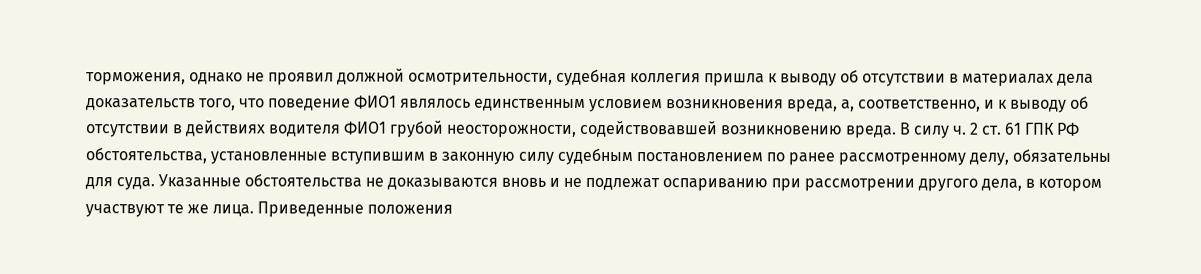торможения, однако не проявил должной осмотрительности, судебная коллегия пришла к выводу об отсутствии в материалах дела доказательств того, что поведение ФИО1 являлось единственным условием возникновения вреда, а, соответственно, и к выводу об отсутствии в действиях водителя ФИО1 грубой неосторожности, содействовавшей возникновению вреда. В силу ч. 2 ст. 61 ГПК РФ обстоятельства, установленные вступившим в законную силу судебным постановлением по ранее рассмотренному делу, обязательны для суда. Указанные обстоятельства не доказываются вновь и не подлежат оспариванию при рассмотрении другого дела, в котором участвуют те же лица. Приведенные положения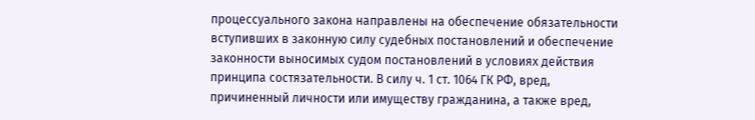процессуального закона направлены на обеспечение обязательности вступивших в законную силу судебных постановлений и обеспечение законности выносимых судом постановлений в условиях действия принципа состязательности. В силу ч. 1 ст. 1064 ГК РФ, вред, причиненный личности или имуществу гражданина, а также вред,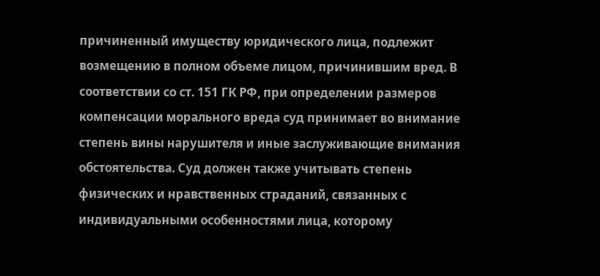причиненный имуществу юридического лица, подлежит возмещению в полном объеме лицом, причинившим вред. В соответствии со ст. 151 ГК РФ, при определении размеров компенсации морального вреда суд принимает во внимание степень вины нарушителя и иные заслуживающие внимания обстоятельства. Суд должен также учитывать степень физических и нравственных страданий, связанных с индивидуальными особенностями лица, которому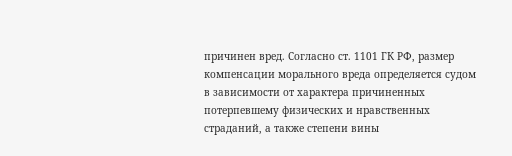причинен вред. Согласно ст. 1101 ГК РФ, размер компенсации морального вреда определяется судом в зависимости от характера причиненных потерпевшему физических и нравственных страданий, а также степени вины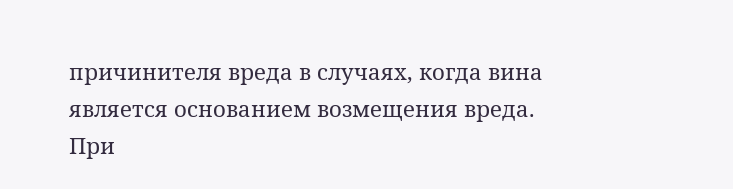причинителя вреда в случаях, когда вина является основанием возмещения вреда. При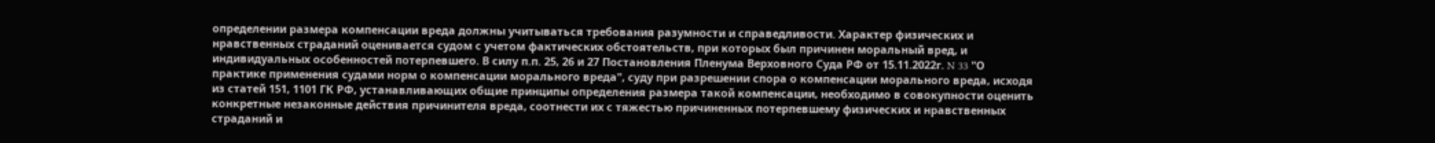определении размера компенсации вреда должны учитываться требования разумности и справедливости. Характер физических и нравственных страданий оценивается судом с учетом фактических обстоятельств, при которых был причинен моральный вред, и индивидуальных особенностей потерпевшего. В силу п.п. 25, 26 и 27 Постановления Пленума Верховного Суда РФ от 15.11.2022г. N 33 "О практике применения судами норм о компенсации морального вреда", суду при разрешении спора о компенсации морального вреда, исходя из статей 151, 1101 ГК РФ, устанавливающих общие принципы определения размера такой компенсации, необходимо в совокупности оценить конкретные незаконные действия причинителя вреда, соотнести их с тяжестью причиненных потерпевшему физических и нравственных страданий и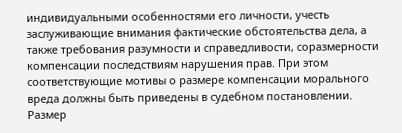индивидуальными особенностями его личности, учесть заслуживающие внимания фактические обстоятельства дела, а также требования разумности и справедливости, соразмерности компенсации последствиям нарушения прав. При этом соответствующие мотивы о размере компенсации морального вреда должны быть приведены в судебном постановлении. Размер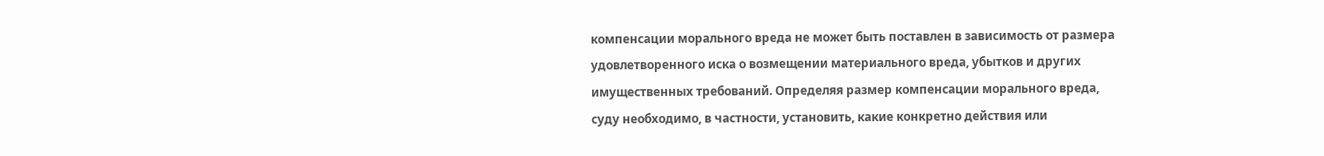компенсации морального вреда не может быть поставлен в зависимость от размера удовлетворенного иска о возмещении материального вреда, убытков и других имущественных требований. Определяя размер компенсации морального вреда, суду необходимо, в частности, установить, какие конкретно действия или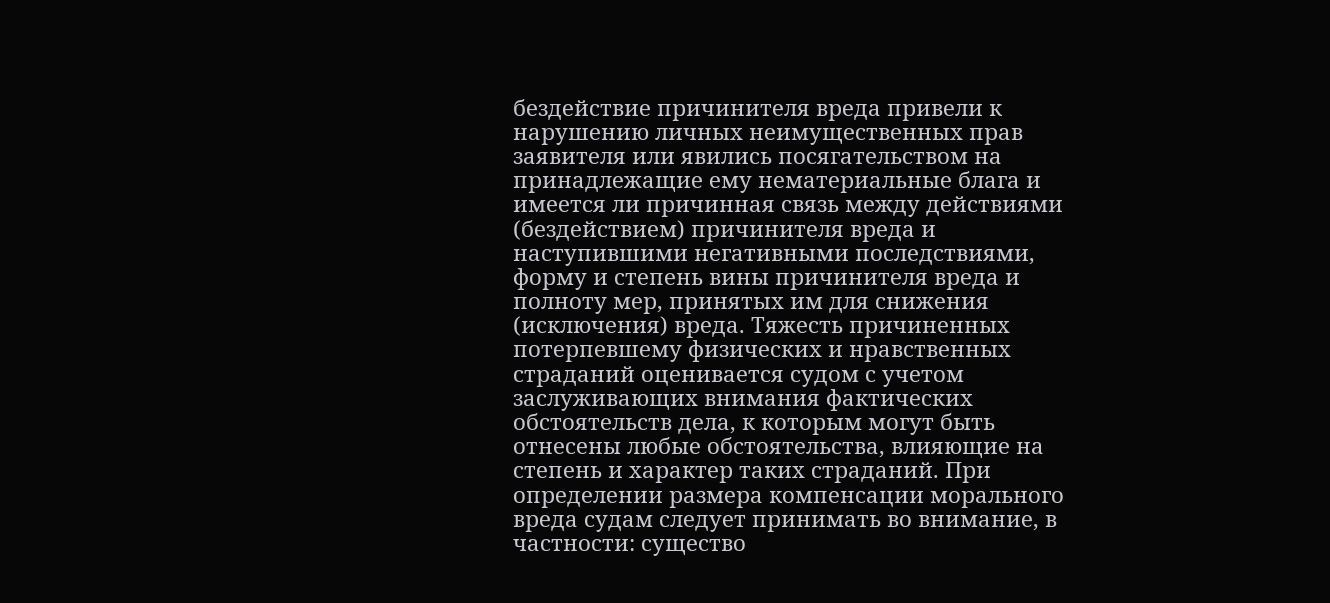бездействие причинителя вреда привели к нарушению личных неимущественных прав заявителя или явились посягательством на принадлежащие ему нематериальные блага и имеется ли причинная связь между действиями (бездействием) причинителя вреда и наступившими негативными последствиями, форму и степень вины причинителя вреда и полноту мер, принятых им для снижения (исключения) вреда. Тяжесть причиненных потерпевшему физических и нравственных страданий оценивается судом с учетом заслуживающих внимания фактических обстоятельств дела, к которым могут быть отнесены любые обстоятельства, влияющие на степень и характер таких страданий. При определении размера компенсации морального вреда судам следует принимать во внимание, в частности: существо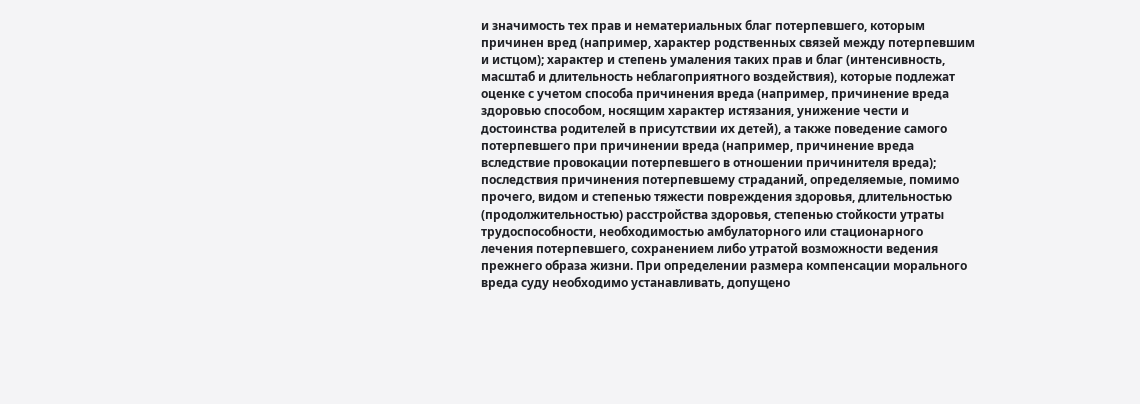и значимость тех прав и нематериальных благ потерпевшего, которым причинен вред (например, характер родственных связей между потерпевшим и истцом); характер и степень умаления таких прав и благ (интенсивность, масштаб и длительность неблагоприятного воздействия), которые подлежат оценке с учетом способа причинения вреда (например, причинение вреда здоровью способом, носящим характер истязания, унижение чести и достоинства родителей в присутствии их детей), а также поведение самого потерпевшего при причинении вреда (например, причинение вреда вследствие провокации потерпевшего в отношении причинителя вреда); последствия причинения потерпевшему страданий, определяемые, помимо прочего, видом и степенью тяжести повреждения здоровья, длительностью (продолжительностью) расстройства здоровья, степенью стойкости утраты трудоспособности, необходимостью амбулаторного или стационарного лечения потерпевшего, сохранением либо утратой возможности ведения прежнего образа жизни. При определении размера компенсации морального вреда суду необходимо устанавливать, допущено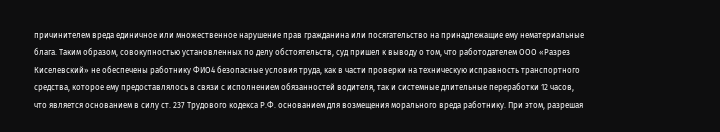причинителем вреда единичное или множественное нарушение прав гражданина или посягательство на принадлежащие ему нематериальные блага. Таким образом, совокупностью установленных по делу обстоятельств, суд пришел к выводу о том, что работодателем ООО «Разрез Киселевский» не обеспечены работнику ФИО4 безопасные условия труда, как в части проверки на техническую исправность транспортного средства, которое ему предоставлялось в связи с исполнением обязанностей водителя, так и системные длительные переработки 12 часов, что является основанием в силу ст. 237 Трудового кодекса Р.Ф. основанием для возмещения морального вреда работнику. При этом, разрешая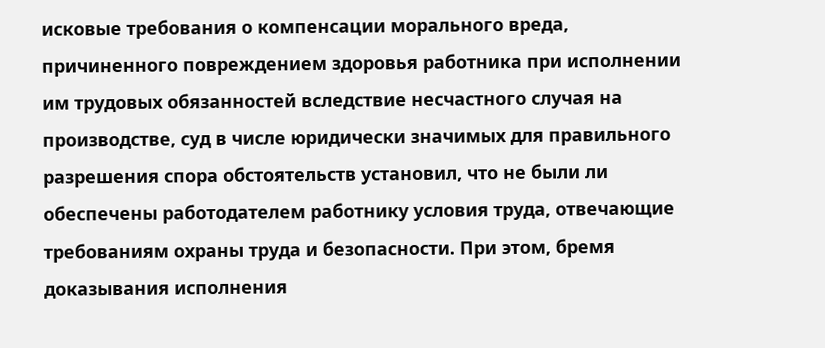исковые требования о компенсации морального вреда, причиненного повреждением здоровья работника при исполнении им трудовых обязанностей вследствие несчастного случая на производстве, суд в числе юридически значимых для правильного разрешения спора обстоятельств установил, что не были ли обеспечены работодателем работнику условия труда, отвечающие требованиям охраны труда и безопасности. При этом, бремя доказывания исполнения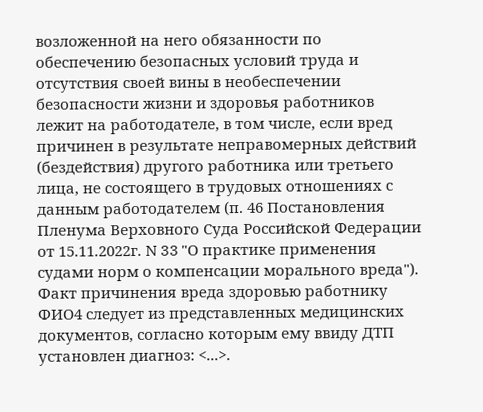возложенной на него обязанности по обеспечению безопасных условий труда и отсутствия своей вины в необеспечении безопасности жизни и здоровья работников лежит на работодателе, в том числе, если вред причинен в результате неправомерных действий (бездействия) другого работника или третьего лица, не состоящего в трудовых отношениях с данным работодателем (п. 46 Постановления Пленума Верховного Суда Российской Федерации от 15.11.2022г. N 33 "О практике применения судами норм о компенсации морального вреда"). Факт причинения вреда здоровью работнику ФИО4 следует из представленных медицинских документов, согласно которым ему ввиду ДТП установлен диагноз: <...>.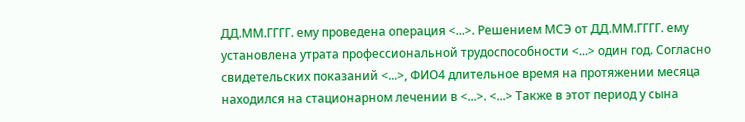ДД.ММ.ГГГГ. ему проведена операция <...>. Решением МСЭ от ДД.ММ.ГГГГ. ему установлена утрата профессиональной трудоспособности <...> один год. Согласно свидетельских показаний <...>, ФИО4 длительное время на протяжении месяца находился на стационарном лечении в <...>. <...> Также в этот период у сына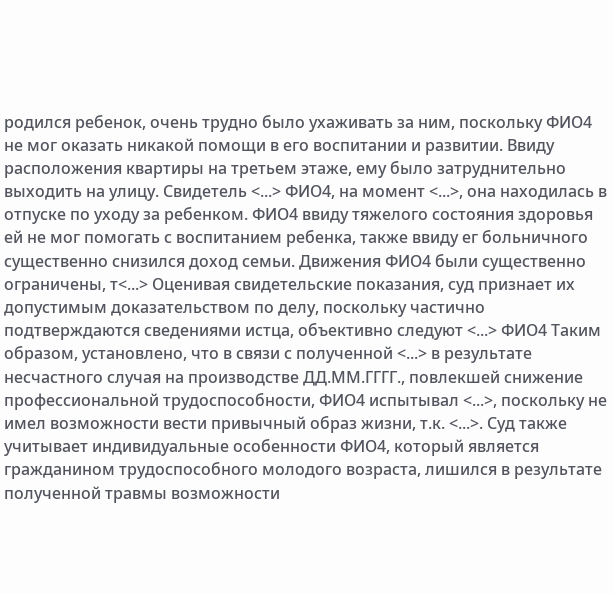родился ребенок, очень трудно было ухаживать за ним, поскольку ФИО4 не мог оказать никакой помощи в его воспитании и развитии. Ввиду расположения квартиры на третьем этаже, ему было затруднительно выходить на улицу. Свидетель <...> ФИО4, на момент <...>, она находилась в отпуске по уходу за ребенком. ФИО4 ввиду тяжелого состояния здоровья ей не мог помогать с воспитанием ребенка, также ввиду ег больничного существенно снизился доход семьи. Движения ФИО4 были существенно ограничены, т<...> Оценивая свидетельские показания, суд признает их допустимым доказательством по делу, поскольку частично подтверждаются сведениями истца, объективно следуют <...> ФИО4 Таким образом, установлено, что в связи с полученной <...> в результате несчастного случая на производстве ДД.ММ.ГГГГ., повлекшей снижение профессиональной трудоспособности, ФИО4 испытывал <...>, поскольку не имел возможности вести привычный образ жизни, т.к. <...>. Суд также учитывает индивидуальные особенности ФИО4, который является гражданином трудоспособного молодого возраста, лишился в результате полученной травмы возможности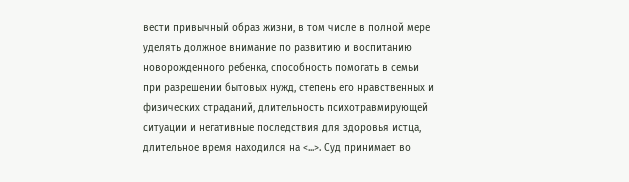вести привычный образ жизни, в том числе в полной мере уделять должное внимание по развитию и воспитанию новорожденного ребенка, способность помогать в семьи при разрешении бытовых нужд, степень его нравственных и физических страданий, длительность психотравмирующей ситуации и негативные последствия для здоровья истца, длительное время находился на <...>. Суд принимает во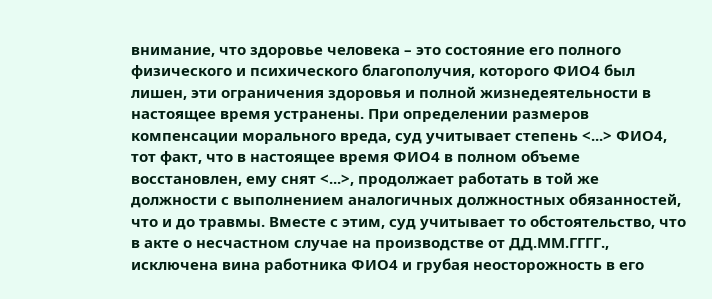внимание, что здоровье человека – это состояние его полного физического и психического благополучия, которого ФИО4 был лишен, эти ограничения здоровья и полной жизнедеятельности в настоящее время устранены. При определении размеров компенсации морального вреда, суд учитывает степень <...> ФИО4, тот факт, что в настоящее время ФИО4 в полном объеме восстановлен, ему снят <...>, продолжает работать в той же должности с выполнением аналогичных должностных обязанностей, что и до травмы. Вместе с этим, суд учитывает то обстоятельство, что в акте о несчастном случае на производстве от ДД.ММ.ГГГГ., исключена вина работника ФИО4 и грубая неосторожность в его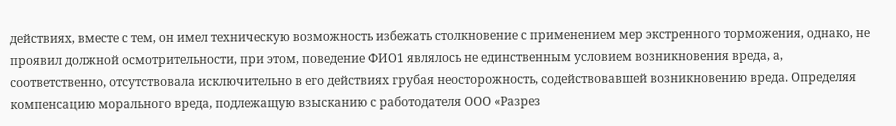действиях, вместе с тем, он имел техническую возможность избежать столкновение с применением мер экстренного торможения, однако, не проявил должной осмотрительности, при этом, поведение ФИО1 являлось не единственным условием возникновения вреда, а, соответственно, отсутствовала исключительно в его действиях грубая неосторожность, содействовавшей возникновению вреда. Определяя компенсацию морального вреда, подлежащую взысканию с работодателя ООО «Разрез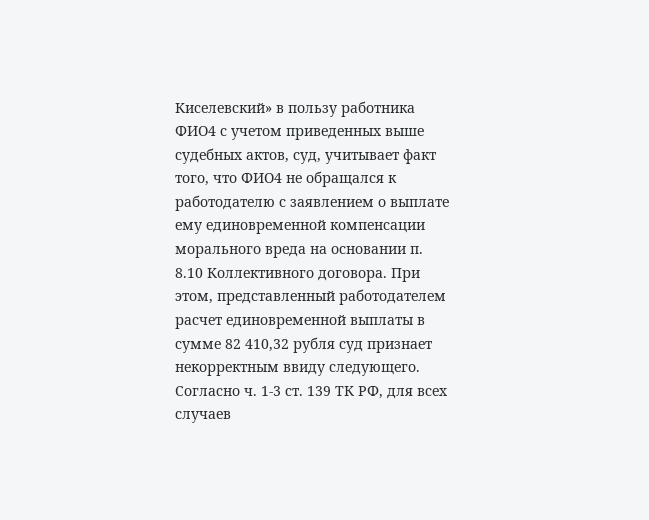Киселевский» в пользу работника ФИО4 с учетом приведенных выше судебных актов, суд, учитывает факт того, что ФИО4 не обращался к работодателю с заявлением о выплате ему единовременной компенсации морального вреда на основании п. 8.10 Коллективного договора. При этом, представленный работодателем расчет единовременной выплаты в сумме 82 410,32 рубля суд признает некорректным ввиду следующего. Согласно ч. 1-3 ст. 139 ТК РФ, для всех случаев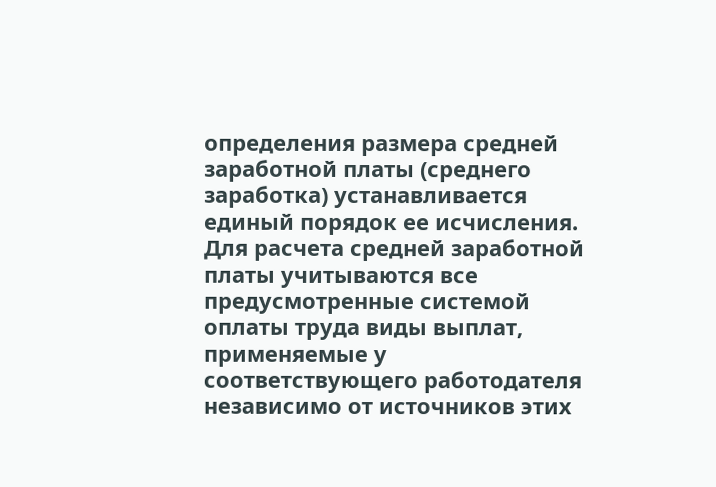определения размера средней заработной платы (среднего заработка) устанавливается единый порядок ее исчисления. Для расчета средней заработной платы учитываются все предусмотренные системой оплаты труда виды выплат, применяемые у соответствующего работодателя независимо от источников этих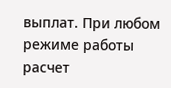выплат. При любом режиме работы расчет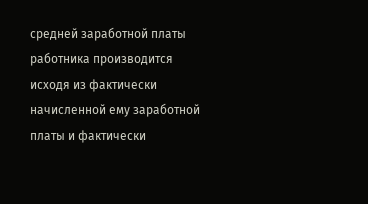средней заработной платы работника производится исходя из фактически начисленной ему заработной платы и фактически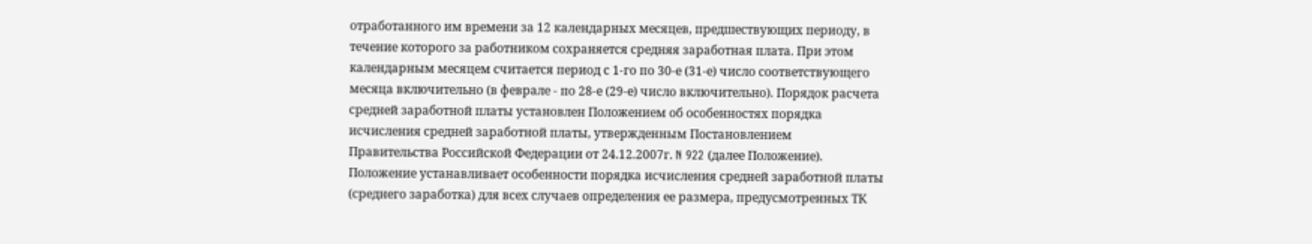отработанного им времени за 12 календарных месяцев, предшествующих периоду, в течение которого за работником сохраняется средняя заработная плата. При этом календарным месяцем считается период с 1-го по 30-е (31-е) число соответствующего месяца включительно (в феврале - по 28-е (29-е) число включительно). Порядок расчета средней заработной платы установлен Положением об особенностях порядка исчисления средней заработной платы, утвержденным Постановлением Правительства Российской Федерации от 24.12.2007г. N 922 (далее Положение). Положение устанавливает особенности порядка исчисления средней заработной платы (среднего заработка) для всех случаев определения ее размера, предусмотренных ТК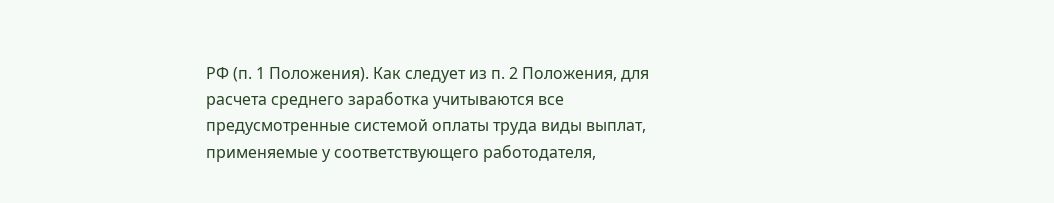РФ (п. 1 Положения). Как следует из п. 2 Положения, для расчета среднего заработка учитываются все предусмотренные системой оплаты труда виды выплат, применяемые у соответствующего работодателя,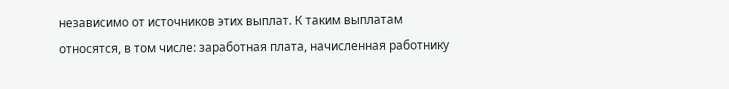независимо от источников этих выплат. К таким выплатам относятся, в том числе: заработная плата, начисленная работнику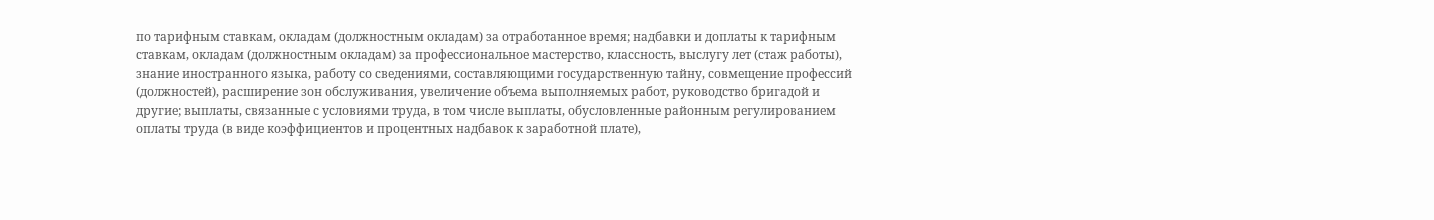по тарифным ставкам, окладам (должностным окладам) за отработанное время; надбавки и доплаты к тарифным ставкам, окладам (должностным окладам) за профессиональное мастерство, классность, выслугу лет (стаж работы), знание иностранного языка, работу со сведениями, составляющими государственную тайну, совмещение профессий (должностей), расширение зон обслуживания, увеличение объема выполняемых работ, руководство бригадой и другие; выплаты, связанные с условиями труда, в том числе выплаты, обусловленные районным регулированием оплаты труда (в виде коэффициентов и процентных надбавок к заработной плате),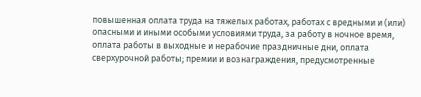повышенная оплата труда на тяжелых работах, работах с вредными и (или) опасными и иными особыми условиями труда, за работу в ночное время, оплата работы в выходные и нерабочие праздничные дни, оплата сверхурочной работы; премии и вознаграждения, предусмотренные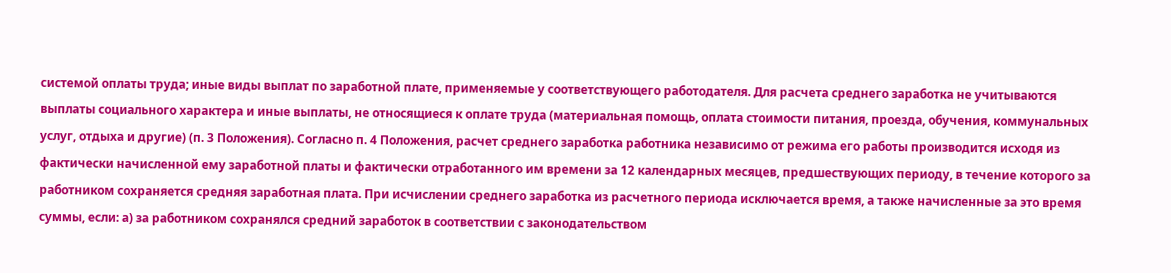системой оплаты труда; иные виды выплат по заработной плате, применяемые у соответствующего работодателя. Для расчета среднего заработка не учитываются выплаты социального характера и иные выплаты, не относящиеся к оплате труда (материальная помощь, оплата стоимости питания, проезда, обучения, коммунальных услуг, отдыха и другие) (п. 3 Положения). Согласно п. 4 Положения, расчет среднего заработка работника независимо от режима его работы производится исходя из фактически начисленной ему заработной платы и фактически отработанного им времени за 12 календарных месяцев, предшествующих периоду, в течение которого за работником сохраняется средняя заработная плата. При исчислении среднего заработка из расчетного периода исключается время, а также начисленные за это время суммы, если: а) за работником сохранялся средний заработок в соответствии с законодательством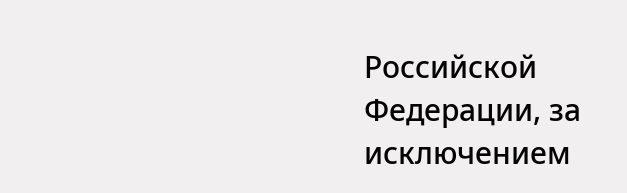Российской Федерации, за исключением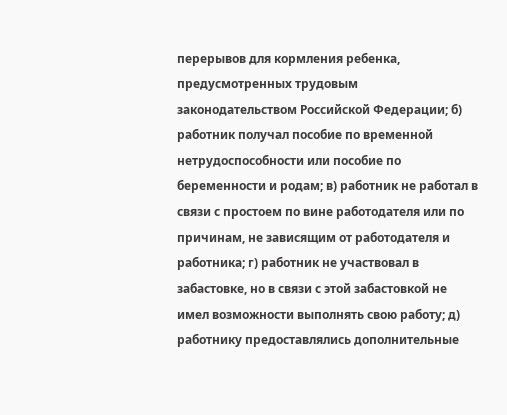перерывов для кормления ребенка, предусмотренных трудовым законодательством Российской Федерации; б) работник получал пособие по временной нетрудоспособности или пособие по беременности и родам; в) работник не работал в связи с простоем по вине работодателя или по причинам, не зависящим от работодателя и работника; г) работник не участвовал в забастовке, но в связи с этой забастовкой не имел возможности выполнять свою работу; д) работнику предоставлялись дополнительные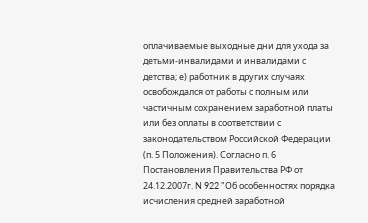оплачиваемые выходные дни для ухода за детьми-инвалидами и инвалидами с детства; е) работник в других случаях освобождался от работы с полным или частичным сохранением заработной платы или без оплаты в соответствии с законодательством Российской Федерации (п. 5 Положения). Согласно п. 6 Постановления Правительства РФ от 24.12.2007г. N 922 "Об особенностях порядка исчисления средней заработной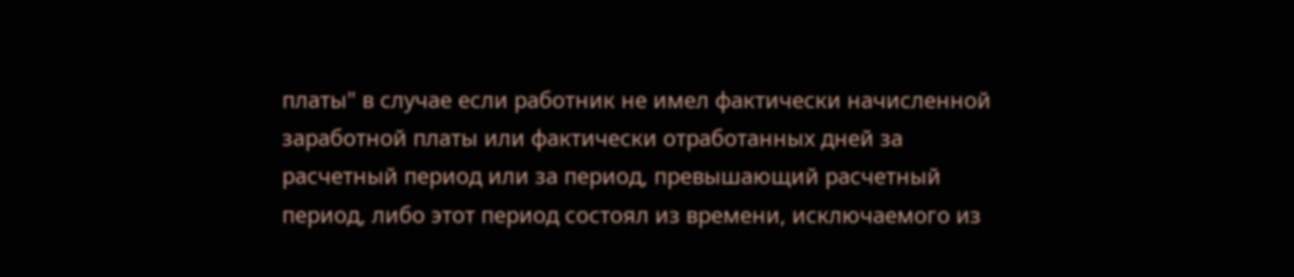платы" в случае если работник не имел фактически начисленной заработной платы или фактически отработанных дней за расчетный период или за период, превышающий расчетный период, либо этот период состоял из времени, исключаемого из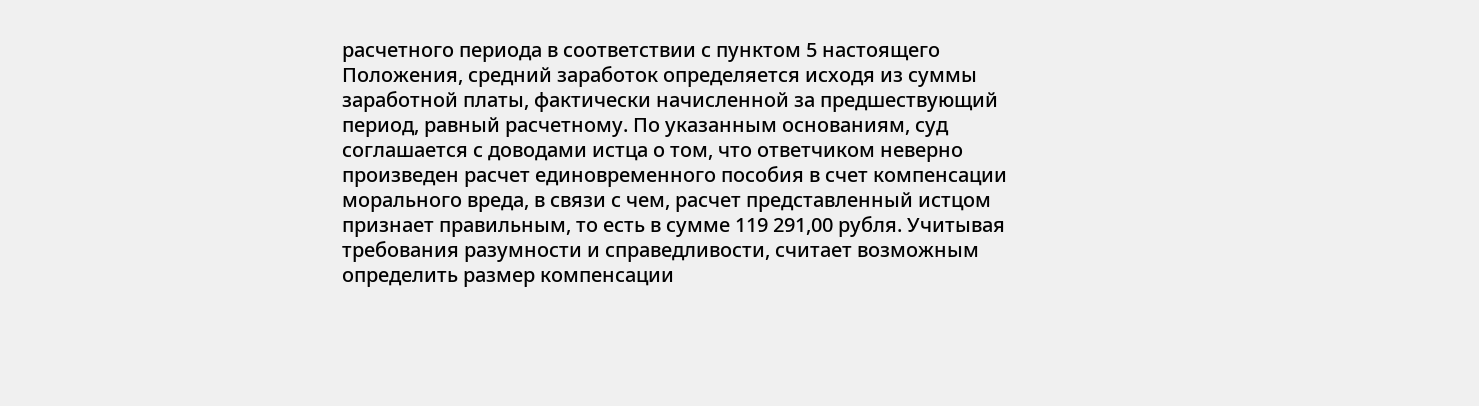расчетного периода в соответствии с пунктом 5 настоящего Положения, средний заработок определяется исходя из суммы заработной платы, фактически начисленной за предшествующий период, равный расчетному. По указанным основаниям, суд соглашается с доводами истца о том, что ответчиком неверно произведен расчет единовременного пособия в счет компенсации морального вреда, в связи с чем, расчет представленный истцом признает правильным, то есть в сумме 119 291,00 рубля. Учитывая требования разумности и справедливости, считает возможным определить размер компенсации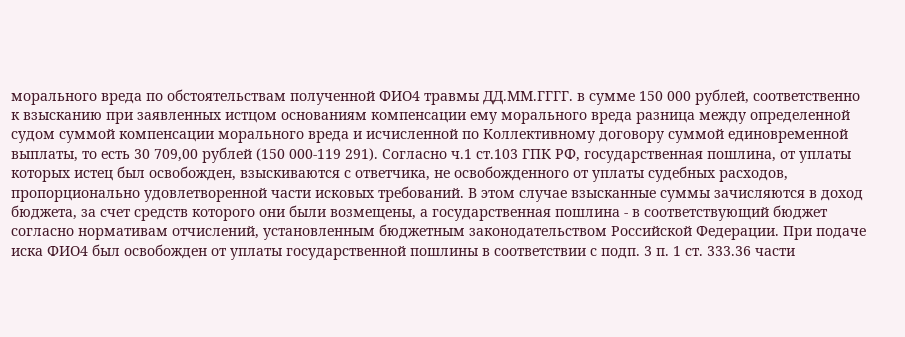морального вреда по обстоятельствам полученной ФИО4 травмы ДД.ММ.ГГГГ. в сумме 150 000 рублей, соответственно к взысканию при заявленных истцом основаниям компенсации ему морального вреда разница между определенной судом суммой компенсации морального вреда и исчисленной по Коллективному договору суммой единовременной выплаты, то есть 30 709,00 рублей (150 000-119 291). Согласно ч.1 ст.103 ГПК РФ, государственная пошлина, от уплаты которых истец был освобожден, взыскиваются с ответчика, не освобожденного от уплаты судебных расходов, пропорционально удовлетворенной части исковых требований. В этом случае взысканные суммы зачисляются в доход бюджета, за счет средств которого они были возмещены, а государственная пошлина - в соответствующий бюджет согласно нормативам отчислений, установленным бюджетным законодательством Российской Федерации. При подаче иска ФИО4 был освобожден от уплаты государственной пошлины в соответствии с подп. 3 п. 1 ст. 333.36 части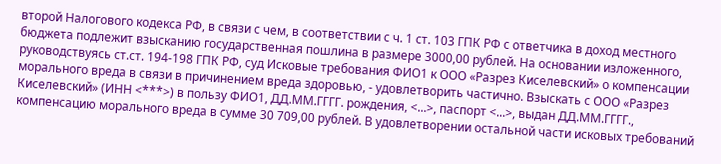второй Налогового кодекса РФ, в связи с чем, в соответствии с ч. 1 ст. 103 ГПК РФ с ответчика в доход местного бюджета подлежит взысканию государственная пошлина в размере 3000,00 рублей. На основании изложенного, руководствуясь ст.ст. 194-198 ГПК РФ, суд Исковые требования ФИО1 к ООО «Разрез Киселевский» о компенсации морального вреда в связи в причинением вреда здоровью, - удовлетворить частично. Взыскать с ООО «Разрез Киселевский» (ИНН <***>) в пользу ФИО1, ДД.ММ.ГГГГ. рождения, <...>, паспорт <...>, выдан ДД.ММ.ГГГГ., компенсацию морального вреда в сумме 30 709,00 рублей. В удовлетворении остальной части исковых требований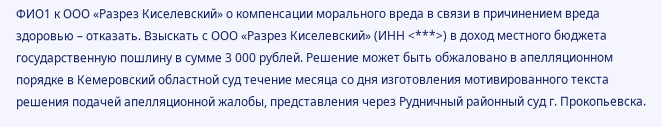ФИО1 к ООО «Разрез Киселевский» о компенсации морального вреда в связи в причинением вреда здоровью – отказать. Взыскать с ООО «Разрез Киселевский» (ИНН <***>) в доход местного бюджета государственную пошлину в сумме 3 000 рублей. Решение может быть обжаловано в апелляционном порядке в Кемеровский областной суд течение месяца со дня изготовления мотивированного текста решения подачей апелляционной жалобы, представления через Рудничный районный суд г. Прокопьевска.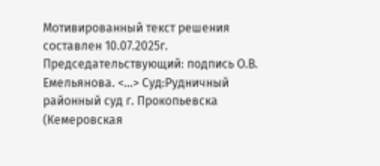Мотивированный текст решения составлен 10.07.2025г. Председательствующий: подпись О.В. Емельянова. <...> Суд:Рудничный районный суд г. Прокопьевска (Кемеровская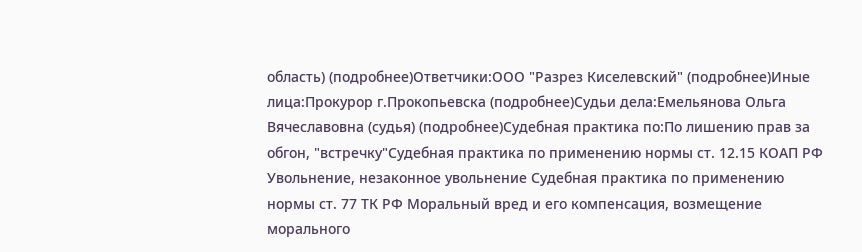область) (подробнее)Ответчики:ООО "Разрез Киселевский" (подробнее)Иные лица:Прокурор г.Прокопьевска (подробнее)Судьи дела:Емельянова Ольга Вячеславовна (судья) (подробнее)Судебная практика по:По лишению прав за обгон, "встречку"Судебная практика по применению нормы ст. 12.15 КОАП РФ Увольнение, незаконное увольнение Судебная практика по применению нормы ст. 77 ТК РФ Моральный вред и его компенсация, возмещение морального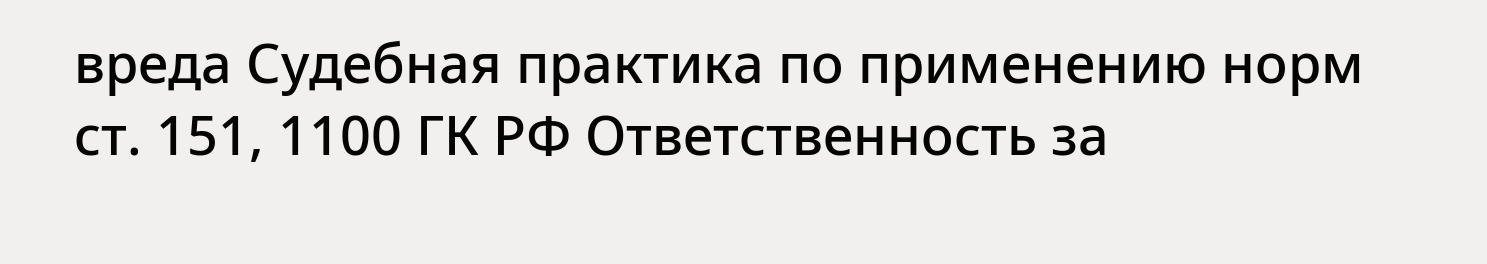вреда Судебная практика по применению норм ст. 151, 1100 ГК РФ Ответственность за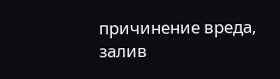причинение вреда, залив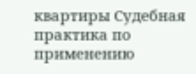квартиры Судебная практика по применению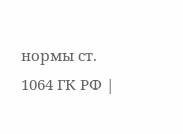нормы ст. 1064 ГК РФ |